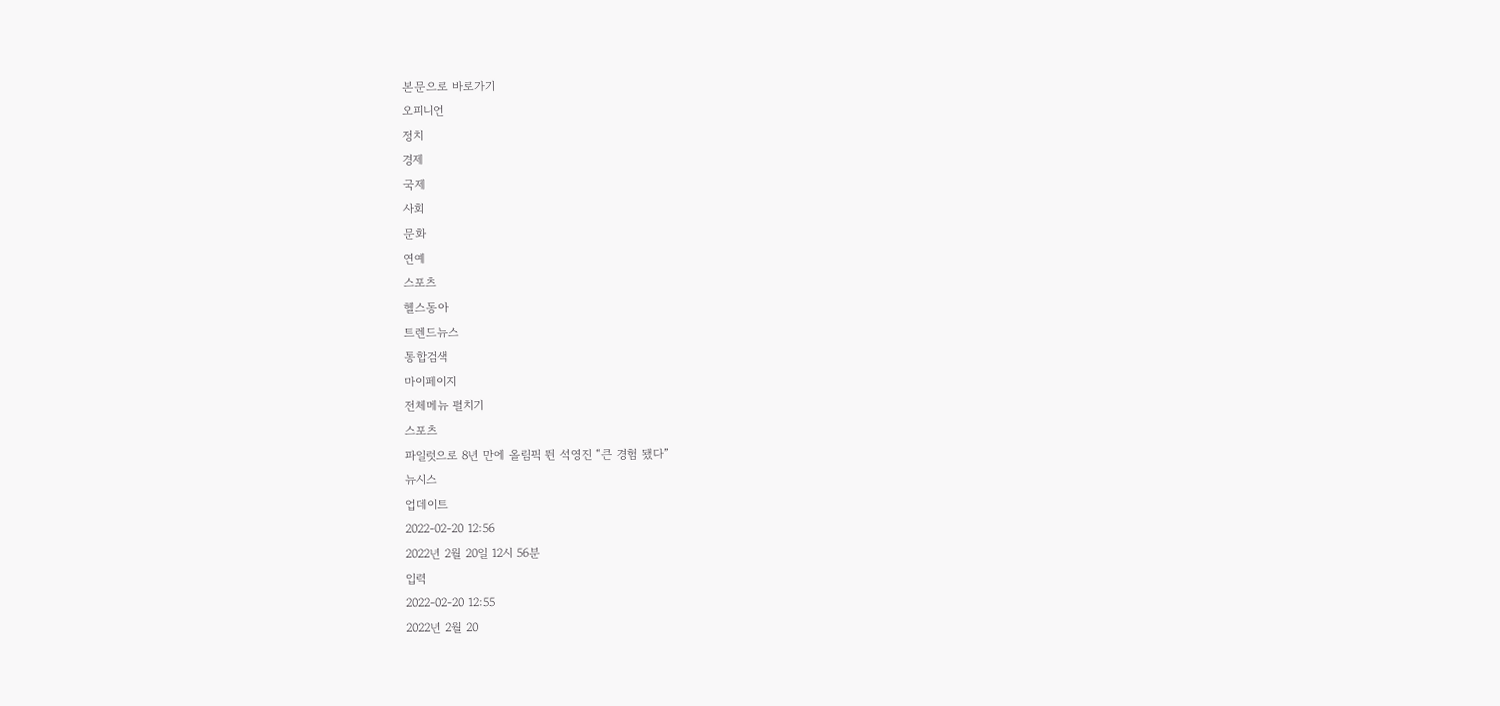본문으로 바로가기
오피니언
정치
경제
국제
사회
문화
연예
스포츠
헬스동아
트렌드뉴스
통합검색
마이페이지
전체메뉴 펼치기
스포츠
파일럿으로 8년 만에 올림픽 뛴 석영진 “큰 경험 됐다”
뉴시스
업데이트
2022-02-20 12:56
2022년 2월 20일 12시 56분
입력
2022-02-20 12:55
2022년 2월 20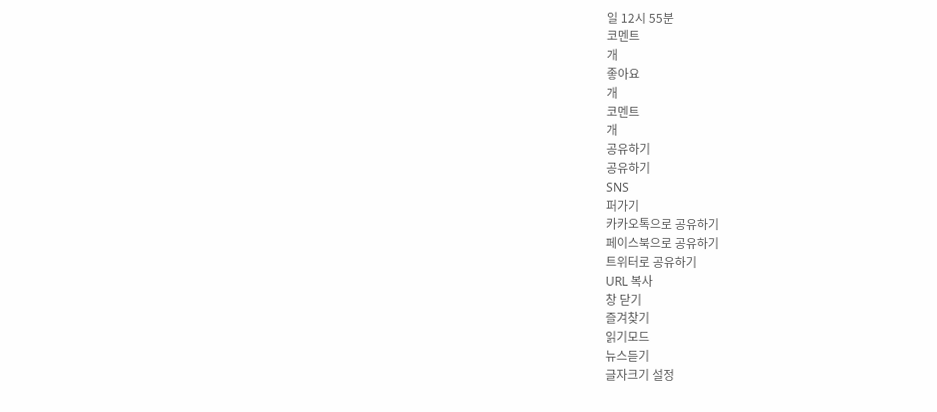일 12시 55분
코멘트
개
좋아요
개
코멘트
개
공유하기
공유하기
SNS
퍼가기
카카오톡으로 공유하기
페이스북으로 공유하기
트위터로 공유하기
URL 복사
창 닫기
즐겨찾기
읽기모드
뉴스듣기
글자크기 설정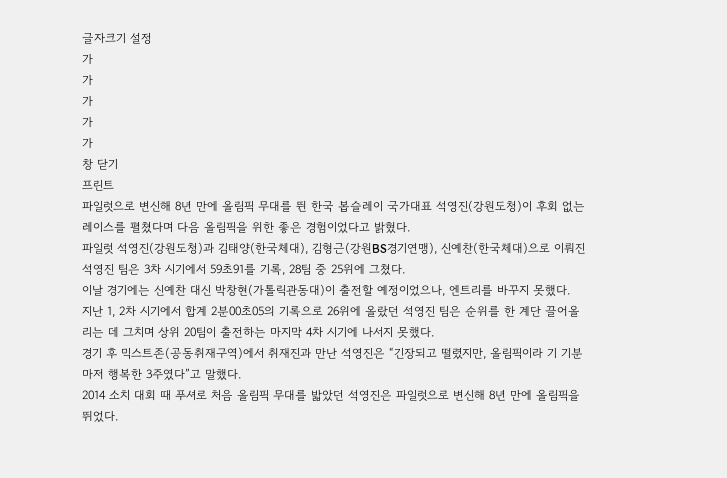글자크기 설정
가
가
가
가
가
창 닫기
프린트
파일럿으로 변신해 8년 만에 올림픽 무대를 뛴 한국 봅슬레이 국가대표 석영진(강원도청)이 후회 없는 레이스를 펼쳤다며 다음 올림픽을 위한 좋은 경험이었다고 밝혔다.
파일럿 석영진(강원도청)과 김태양(한국체대), 김형근(강원BS경기연맹), 신예찬(한국체대)으로 이뤄진 석영진 팀은 3차 시기에서 59초91를 기록, 28팀 중 25위에 그쳤다.
이날 경기에는 신예찬 대신 박창현(가톨릭관동대)이 출전할 예정이었으나, 엔트리를 바꾸지 못했다.
지난 1, 2차 시기에서 합계 2분00초05의 기록으로 26위에 올랐던 석영진 팀은 순위를 한 계단 끌어올리는 데 그치며 상위 20팀이 출전하는 마지막 4차 시기에 나서지 못했다.
경기 후 믹스트존(공동취재구역)에서 취재진과 만난 석영진은 “긴장되고 떨렸지만, 올림픽이라 기 기분마저 행복한 3주였다”고 말했다.
2014 소치 대회 때 푸셔로 처음 올림픽 무대를 밟았던 석영진은 파일럿으로 변신해 8년 만에 올림픽을 뛰었다.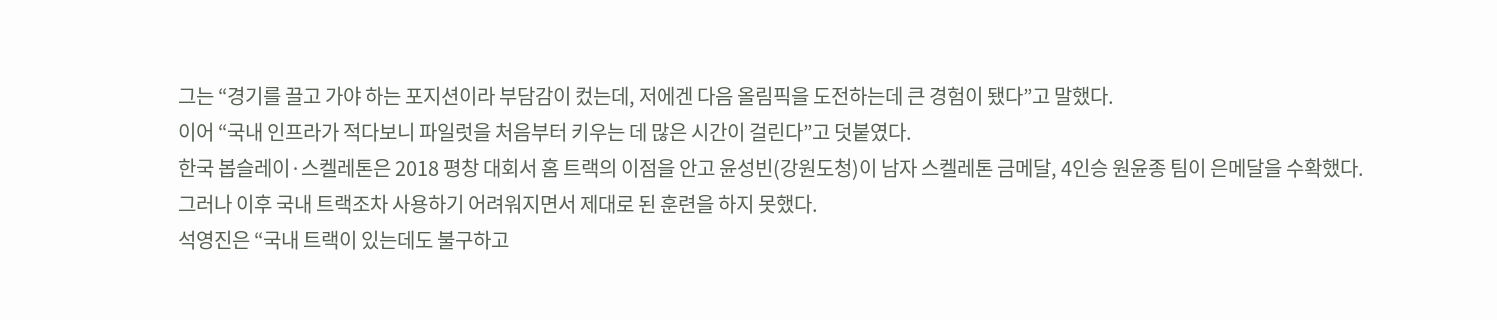그는 “경기를 끌고 가야 하는 포지션이라 부담감이 컸는데, 저에겐 다음 올림픽을 도전하는데 큰 경험이 됐다”고 말했다.
이어 “국내 인프라가 적다보니 파일럿을 처음부터 키우는 데 많은 시간이 걸린다”고 덧붙였다.
한국 봅슬레이·스켈레톤은 2018 평창 대회서 홈 트랙의 이점을 안고 윤성빈(강원도청)이 남자 스켈레톤 금메달, 4인승 원윤종 팀이 은메달을 수확했다.
그러나 이후 국내 트랙조차 사용하기 어려워지면서 제대로 된 훈련을 하지 못했다.
석영진은 “국내 트랙이 있는데도 불구하고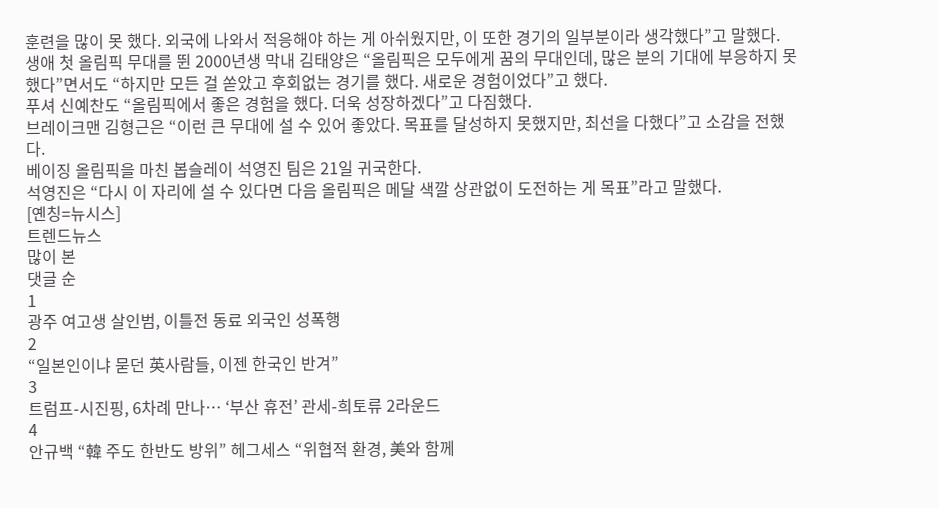훈련을 많이 못 했다. 외국에 나와서 적응해야 하는 게 아쉬웠지만, 이 또한 경기의 일부분이라 생각했다”고 말했다.
생애 첫 올림픽 무대를 뛴 2000년생 막내 김태양은 “올림픽은 모두에게 꿈의 무대인데, 많은 분의 기대에 부응하지 못했다”면서도 “하지만 모든 걸 쏟았고 후회없는 경기를 했다. 새로운 경험이었다”고 했다.
푸셔 신예찬도 “올림픽에서 좋은 경험을 했다. 더욱 성장하겠다”고 다짐했다.
브레이크맨 김형근은 “이런 큰 무대에 설 수 있어 좋았다. 목표를 달성하지 못했지만, 최선을 다했다”고 소감을 전했다.
베이징 올림픽을 마친 봅슬레이 석영진 팀은 21일 귀국한다.
석영진은 “다시 이 자리에 설 수 있다면 다음 올림픽은 메달 색깔 상관없이 도전하는 게 목표”라고 말했다.
[옌칭=뉴시스]
트렌드뉴스
많이 본
댓글 순
1
광주 여고생 살인범, 이틀전 동료 외국인 성폭행
2
“일본인이냐 묻던 英사람들, 이젠 한국인 반겨”
3
트럼프-시진핑, 6차례 만나… ‘부산 휴전’ 관세-희토류 2라운드
4
안규백 “韓 주도 한반도 방위” 헤그세스 “위협적 환경, 美와 함께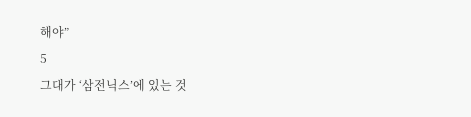해야”
5
그대가 ‘삼전닉스’에 있는 것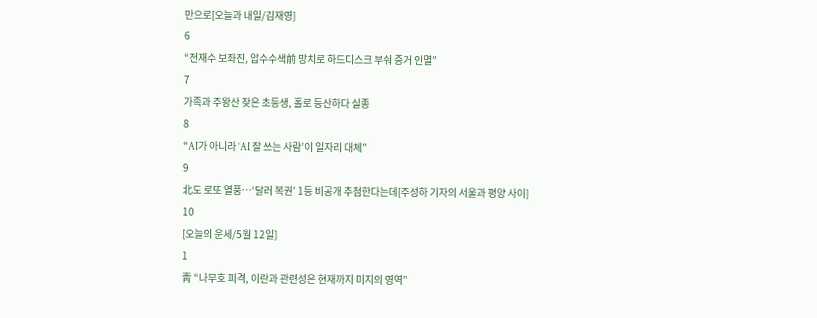만으로[오늘과 내일/김재영]
6
“전재수 보좌진, 압수수색前 망치로 하드디스크 부숴 증거 인멸”
7
가족과 주왕산 찾은 초등생, 홀로 등산하다 실종
8
“AI가 아니라 ‘AI 잘 쓰는 사람’이 일자리 대체”
9
北도 로또 열풍…‘달러 복권’ 1등 비공개 추첨한다는데[주성하 기자의 서울과 평양 사이]
10
[오늘의 운세/5월 12일]
1
靑 “나무호 피격, 이란과 관련성은 현재까지 미지의 영역”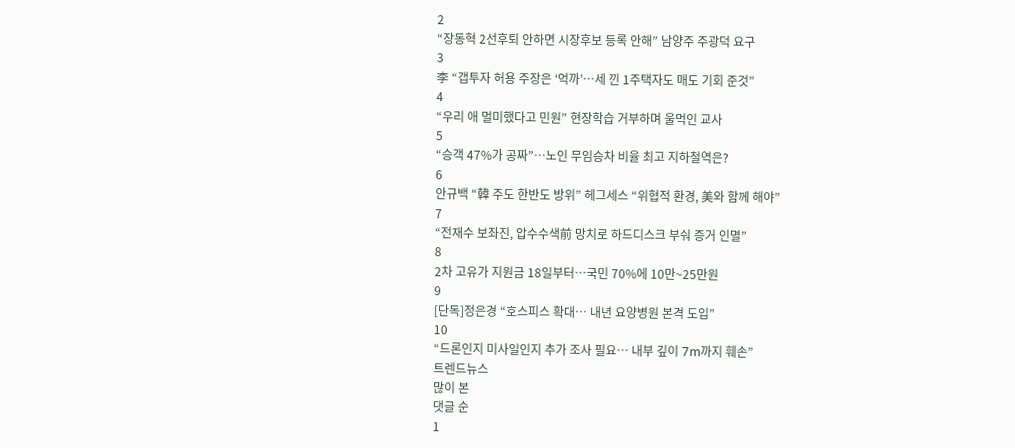2
“장동혁 2선후퇴 안하면 시장후보 등록 안해” 남양주 주광덕 요구
3
李 “갭투자 허용 주장은 ‘억까’…세 낀 1주택자도 매도 기회 준것”
4
“우리 애 멀미했다고 민원” 현장학습 거부하며 울먹인 교사
5
“승객 47%가 공짜”…노인 무임승차 비율 최고 지하철역은?
6
안규백 “韓 주도 한반도 방위” 헤그세스 “위협적 환경, 美와 함께 해야”
7
“전재수 보좌진, 압수수색前 망치로 하드디스크 부숴 증거 인멸”
8
2차 고유가 지원금 18일부터…국민 70%에 10만~25만원
9
[단독]정은경 “호스피스 확대… 내년 요양병원 본격 도입”
10
“드론인지 미사일인지 추가 조사 필요… 내부 깊이 7m까지 훼손”
트렌드뉴스
많이 본
댓글 순
1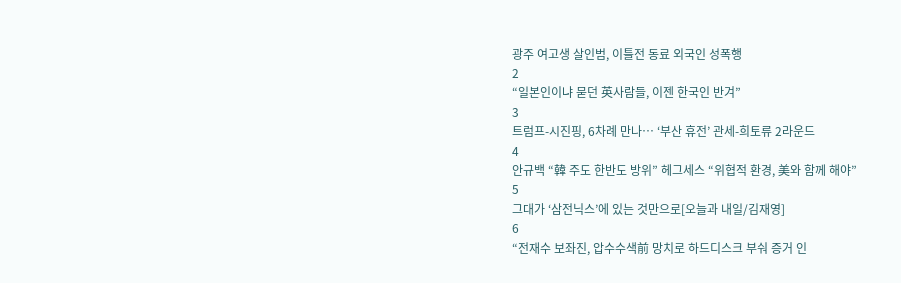광주 여고생 살인범, 이틀전 동료 외국인 성폭행
2
“일본인이냐 묻던 英사람들, 이젠 한국인 반겨”
3
트럼프-시진핑, 6차례 만나… ‘부산 휴전’ 관세-희토류 2라운드
4
안규백 “韓 주도 한반도 방위” 헤그세스 “위협적 환경, 美와 함께 해야”
5
그대가 ‘삼전닉스’에 있는 것만으로[오늘과 내일/김재영]
6
“전재수 보좌진, 압수수색前 망치로 하드디스크 부숴 증거 인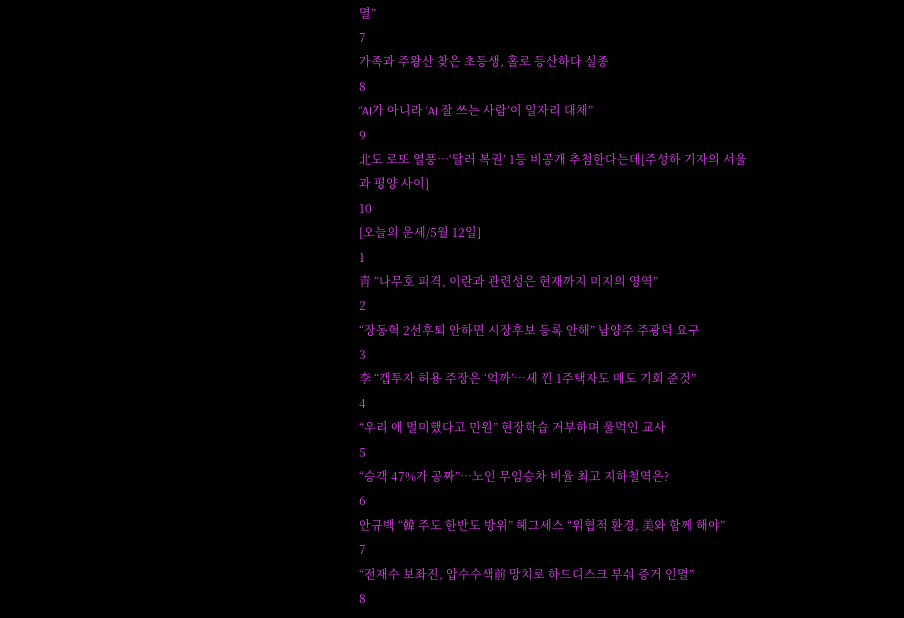멸”
7
가족과 주왕산 찾은 초등생, 홀로 등산하다 실종
8
“AI가 아니라 ‘AI 잘 쓰는 사람’이 일자리 대체”
9
北도 로또 열풍…‘달러 복권’ 1등 비공개 추첨한다는데[주성하 기자의 서울과 평양 사이]
10
[오늘의 운세/5월 12일]
1
靑 “나무호 피격, 이란과 관련성은 현재까지 미지의 영역”
2
“장동혁 2선후퇴 안하면 시장후보 등록 안해” 남양주 주광덕 요구
3
李 “갭투자 허용 주장은 ‘억까’…세 낀 1주택자도 매도 기회 준것”
4
“우리 애 멀미했다고 민원” 현장학습 거부하며 울먹인 교사
5
“승객 47%가 공짜”…노인 무임승차 비율 최고 지하철역은?
6
안규백 “韓 주도 한반도 방위” 헤그세스 “위협적 환경, 美와 함께 해야”
7
“전재수 보좌진, 압수수색前 망치로 하드디스크 부숴 증거 인멸”
8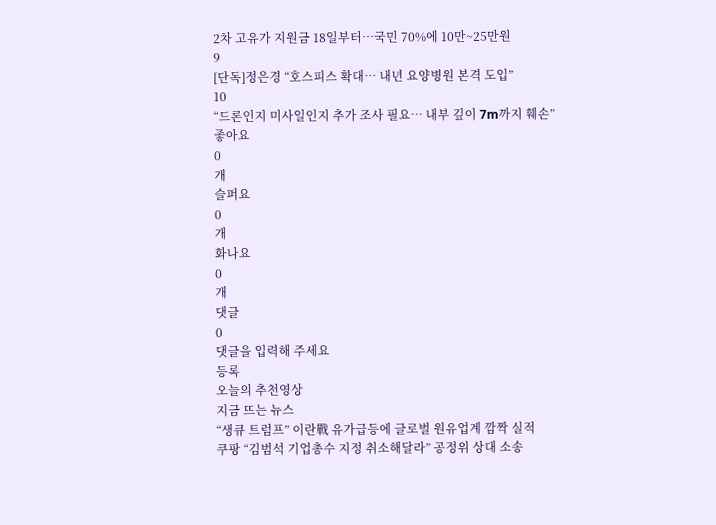2차 고유가 지원금 18일부터…국민 70%에 10만~25만원
9
[단독]정은경 “호스피스 확대… 내년 요양병원 본격 도입”
10
“드론인지 미사일인지 추가 조사 필요… 내부 깊이 7m까지 훼손”
좋아요
0
개
슬퍼요
0
개
화나요
0
개
댓글
0
댓글을 입력해 주세요
등록
오늘의 추천영상
지금 뜨는 뉴스
“생큐 트럼프” 이란戰 유가급등에 글로벌 원유업계 깜짝 실적
쿠팡 “김범석 기업총수 지정 취소해달라” 공정위 상대 소송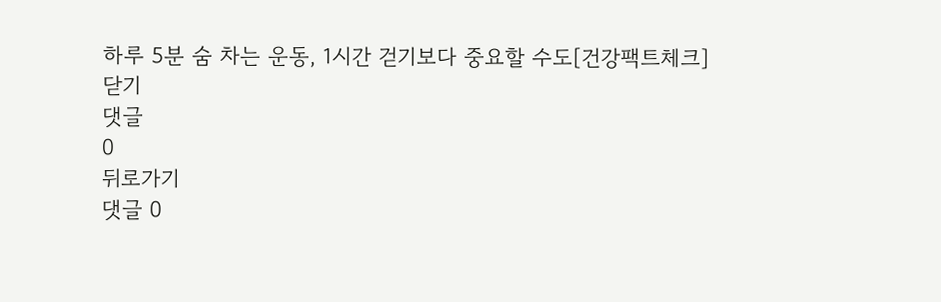하루 5분 숨 차는 운동, 1시간 걷기보다 중요할 수도[건강팩트체크]
닫기
댓글
0
뒤로가기
댓글 0